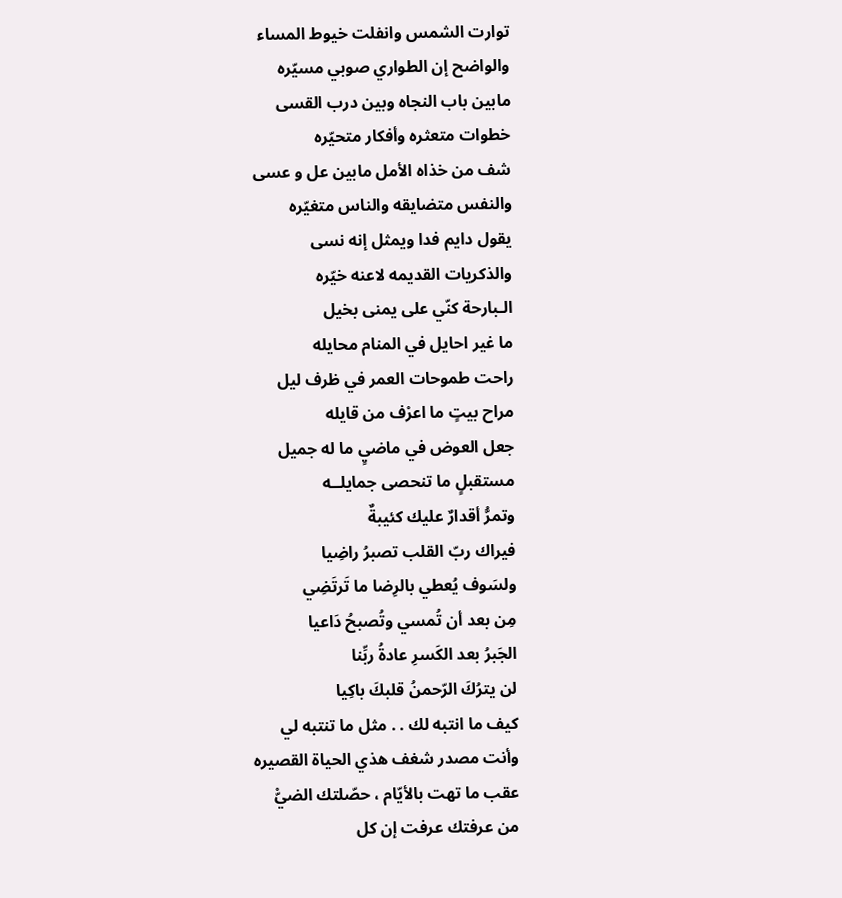توارت الشمس وانفلت خيوط المساء
والواضح إن الطواري صوبي مسيّره
مابين باب النجاه وبين درب القسى
خطوات متعثره وأفكار متحيّره
شف من خذاه الأمل مابين عل و عسى
والنفس متضايقه والناس متغيّره
يقول دايم فدا ويمثل إنه نسى
والذكريات القديمه لاعنه خيّره
الـبارحة كنّي على يمنى بخيل
ما غير احايل في المنام محايله
راحت طموحات العمر في ظرف ليل
مراح بيتٍ ما اعرْف من قايله
جعل العوض في ماضيٍ ما له جميل
مستقبلٍ ما تنحصى جمايلــه
وتمرُّ أقدارٌ عليك كئيبةٌ
فيراك ربّ القلب تصبرُ راضِيا
ولسَوف يُعطي بالرِضا ما تَرتَضِي
مِن بعد أن تُمسي وتُصبحُ دَاعيا
الجَبرُ بعد الكَسرِ عادةُ ربِّنا
لن يترُكَ الرّحمنُ قلبكَ باكِيا
كيف ما انتبه لك . . مثل ما تنتبه لي
وأنت مصدر شغف هذي الحياة القصيره
عقب ما تهت بالأيّام ، حصّلتك الضيّْ
من عرفتك عرفت إن كل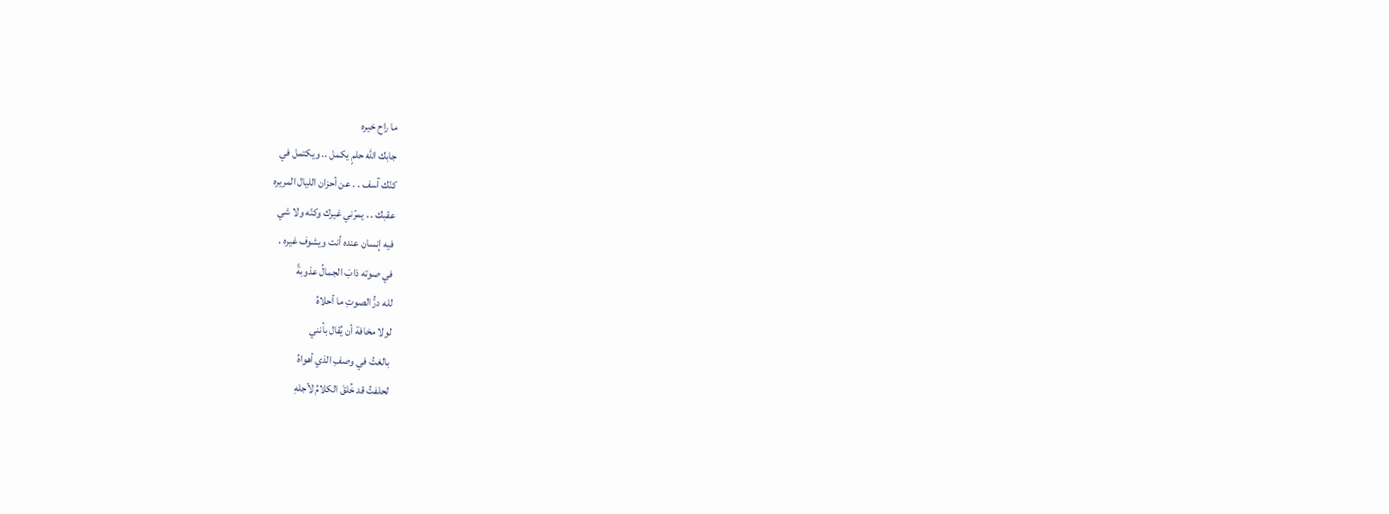ما راح خيره
جابك الله حلمٍ يكمل .. ويكتمل في
كنّك آسف . . عن أحزان الليال المريره
عقبك . . يمرّني غيرك وكنّه ولا شي
فيه إنسان عنده أنت ويشوف غيره .
في صوته ذابَ الجمالُ عذوبةً
لله درُّ الصوتِ ما أحلاهُ
لولا مخافة أن يُقال بأنني
بالغتُ في وصفِ الذي أهواهُ
لحلفتُ قد خُلقَ الكلامُ لأجلهِ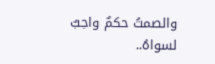والصمتُ حكمٌ واجبٌ لسواهُ..